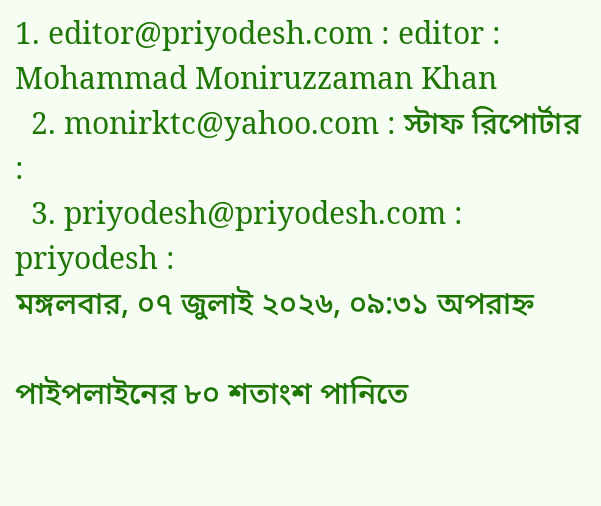1. editor@priyodesh.com : editor : Mohammad Moniruzzaman Khan
  2. monirktc@yahoo.com : স্টাফ রিপোর্টার :
  3. priyodesh@priyodesh.com : priyodesh :
মঙ্গলবার, ০৭ জুলাই ২০২৬, ০৯:৩১ অপরাহ্ন

পাইপলাইনের ৮০ শতাংশ পানিতে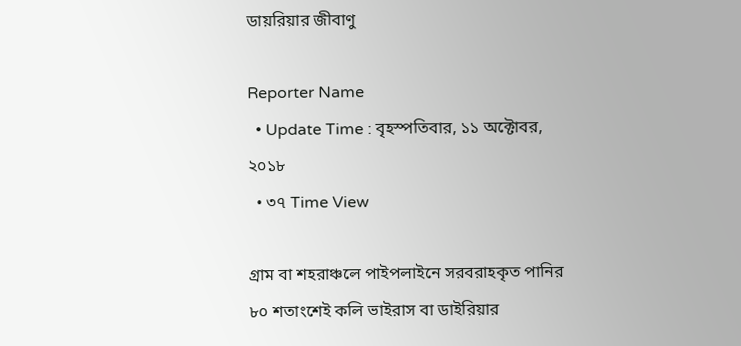ডায়রিয়ার জীবাণু

Reporter Name
  • Update Time : বৃহস্পতিবার, ১১ অক্টোবর, ২০১৮
  • ৩৭ Time View

গ্রাম বা শহরাঞ্চলে পাইপলাইনে সরবরাহকৃত পানির ৮০ শতাংশেই কলি ভাইরাস বা ডাইরিয়ার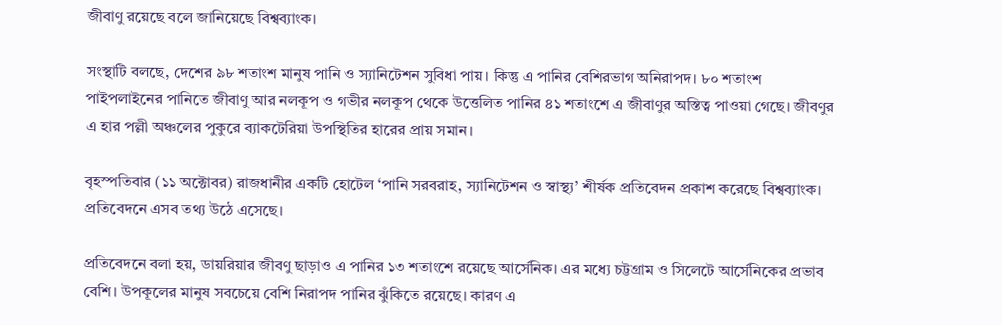জীবাণু রয়েছে বলে জানিয়েছে বিশ্বব্যাংক।

সংস্থাটি বলছে, দেশের ৯৮ শতাংশ মানুষ পানি ও স্যানিটেশন সুবিধা পায়। কিন্তু এ পানির বেশিরভাগ অনিরাপদ। ৮০ শতাংশ পাইপলাইনের পানিতে জীবাণু আর নলকূপ ও গভীর নলকূপ থেকে উত্তেলিত পানির ৪১ শতাংশে এ জীবাণুর অস্তিত্ব পাওয়া গেছে। জীবণুর এ হার পল্লী অঞ্চলের পুকুরে ব্যাকটেরিয়া উপস্থিতির হারের প্রায় সমান।

বৃহস্পতিবার (১১ অক্টোবর) রাজধানীর একটি হোটেল ‘পানি সরবরাহ, স্যানিটেশন ও স্বাস্থ্য’ শীর্ষক প্রতিবেদন প্রকাশ করেছে বিশ্বব্যাংক। প্রতিবেদনে এসব তথ্য উঠে এসেছে।

প্রতিবেদনে বলা হয়, ডায়রিয়ার জীবণু ছাড়াও এ পানির ১৩ শতাংশে রয়েছে আর্সেনিক। এর মধ্যে চট্টগ্রাম ও সিলেটে আর্সেনিকের প্রভাব বেশি। উপকূলের মানুষ সবচেয়ে বেশি নিরাপদ পানির ঝুঁকিতে রয়েছে। কারণ এ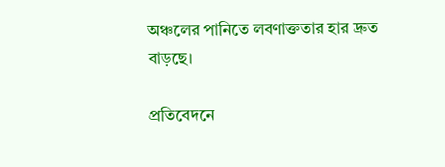অঞ্চলের পানিতে লবণাক্ততার হার দ্রুত বাড়ছে।

প্রতিবেদনে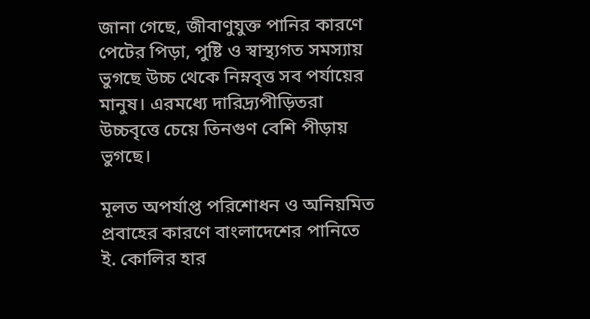জানা গেছে, জীবাণুযুক্ত পানির কারণে পেটের পিড়া, পুষ্টি ও স্বাস্থ্যগত সমস্যায় ভুগছে উচ্চ থেকে নিম্নবৃত্ত সব পর্যায়ের মানুষ। এরমধ্যে দারিদ্র্যপীড়িতরা উচ্চবৃত্তে চেয়ে তিনগুণ বেশি পীড়ায় ভুগছে।

মূলত অপর্যাপ্ত পরিশোধন ও অনিয়মিত প্রবাহের কারণে বাংলাদেশের পানিতে ই. কোলির হার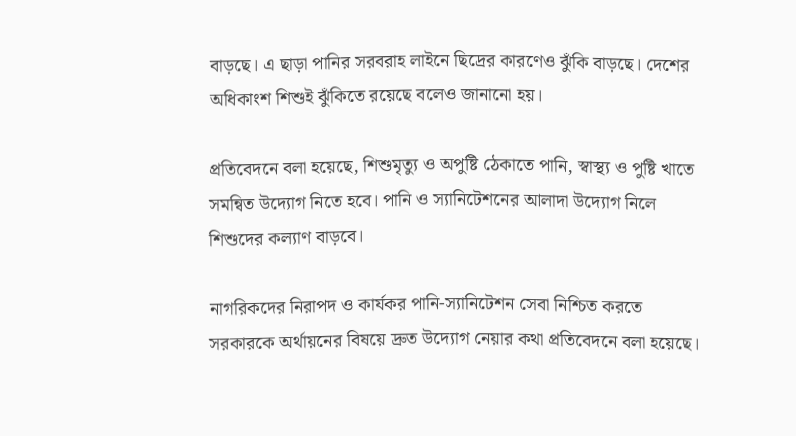বাড়ছে। এ ছাড়া পানির সরবরাহ লাইনে ছিদ্রের কারণেও ঝুঁকি বাড়ছে। দেশের অধিকাংশ শিশুই ঝুঁকিতে রয়েছে বলেও জানানো হয়।

প্রতিবেদনে বলা হয়েছে, শিশুমৃত্যু ও অপুষ্টি ঠেকাতে পানি, স্বাস্থ্য ও পুষ্টি খাতে সমন্বিত উদ্যোগ নিতে হবে। পানি ও স্যানিটেশনের আলাদা উদ্যোগ নিলে শিশুদের কল্যাণ বাড়বে।

নাগরিকদের নিরাপদ ও কার্যকর পানি-স্যানিটেশন সেবা নিশ্চিত করতে সরকারকে অর্থায়নের বিষয়ে দ্রুত উদ্যোগ নেয়ার কথা প্রতিবেদনে বলা হয়েছে।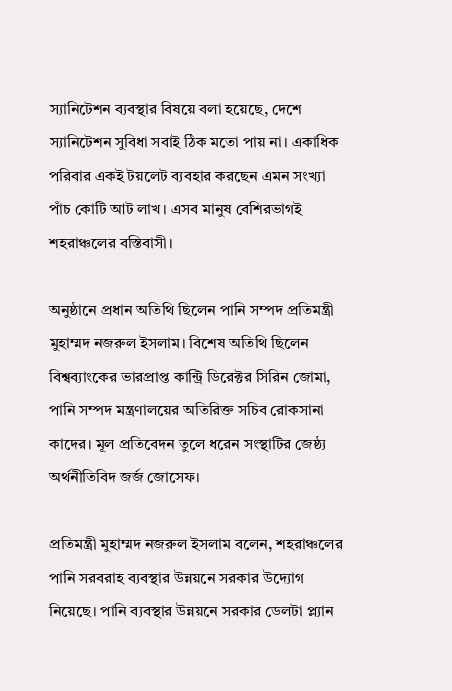স্যানিটেশন ব্যবস্থার বিষয়ে বলা হয়েছে, দেশে স্যানিটেশন সুবিধা সবাই ঠিক মতো পায় না। একাধিক পরিবার একই টয়লেট ব্যবহার করছেন এমন সংখ্যা পাঁচ কোটি আট লাখ। এসব মানুষ বেশিরভাগই শহরাঞ্চলের বস্তিবাসী।

অনুষ্ঠানে প্রধান অতিথি ছিলেন পানি সম্পদ প্রতিমন্ত্রী মুহাম্মদ নজরুল ইসলাম। বিশেষ অতিথি ছিলেন বিশ্বব্যাংকের ভারপ্রাপ্ত কান্ট্রি ডিরেক্টর সিরিন জোমা, পানি সম্পদ মন্ত্রণালয়ের অতিরিক্ত সচিব রোকসানা কাদের। মূল প্রতিবেদন তুলে ধরেন সংস্থাটির জেষ্ঠ্য অর্থনীতিবিদ জর্জ জোসেফ।

প্রতিমন্ত্রী মুহাম্মদ নজরুল ইসলাম বলেন, শহরাঞ্চলের পানি সরবরাহ ব্যবস্থার উন্নয়নে সরকার উদ্যোগ নিয়েছে। পানি ব্যবস্থার উন্নয়নে সরকার ডেলটা প্ল্যান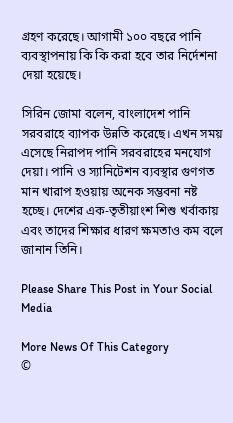গ্রহণ করেছে। আগামী ১০০ বছরে পানি ব্যবস্থাপনায় কি কি করা হবে তার নির্দেশনা দেয়া হয়েছে।

সিরিন জোমা বলেন, বাংলাদেশ পানি সরবরাহে ব্যাপক উন্নতি করেছে। এখন সময় এসেছে নিরাপদ পানি সরবরাহের মনযোগ দেয়া। পানি ও স্যানিটেশন ব্যবস্থার গুণগত মান খারাপ হওয়ায় অনেক সম্ভবনা নষ্ট হচ্ছে। দেশের এক-তৃতীয়াংশ শিশু খর্বাকায় এবং তাদের শিক্ষার ধারণ ক্ষমতাও কম বলে জানান তিনি।

Please Share This Post in Your Social Media

More News Of This Category
©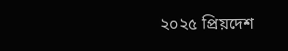২০২৫ প্রিয়দেশ